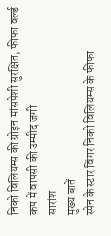निको विलियम्स की ग्रोइन मांसपेशी सुरक्षित, फीफा वर्ल्ड कप में वापसी की उम्मीद जगी
सारांश
मुख्य बातें
स्पेन के स्टार विंगर निको विलियम्स के फीफा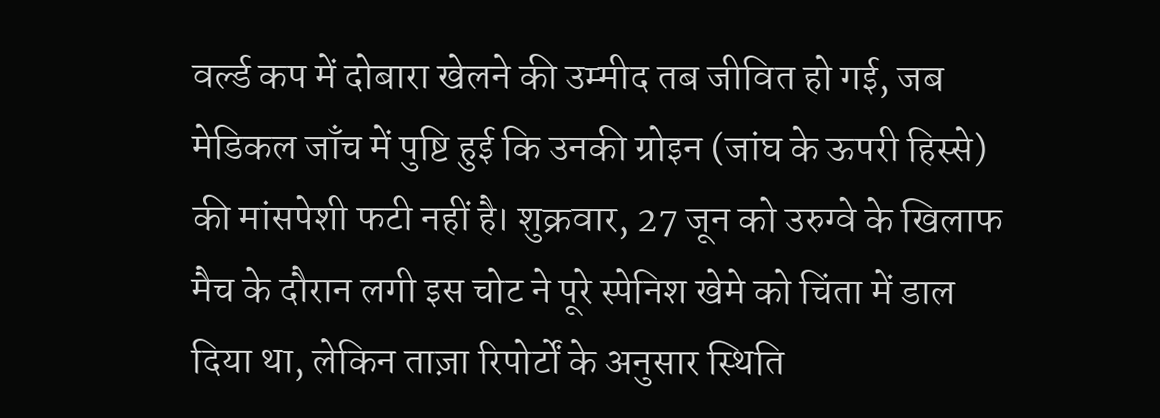वर्ल्ड कप में दोबारा खेलने की उम्मीद तब जीवित हो गई, जब मेडिकल जाँच में पुष्टि हुई कि उनकी ग्रोइन (जांघ के ऊपरी हिस्से) की मांसपेशी फटी नहीं है। शुक्रवार, 27 जून को उरुग्वे के खिलाफ मैच के दौरान लगी इस चोट ने पूरे स्पेनिश खेमे को चिंता में डाल दिया था, लेकिन ताज़ा रिपोर्टों के अनुसार स्थिति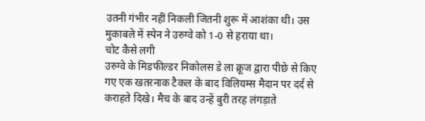उतनी गंभीर नहीं निकली जितनी शुरू में आशंका थी। उस मुकाबले में स्पेन ने उरुग्वे को 1-0 से हराया था।
चोट कैसे लगी
उरुग्वे के मिडफील्डर निकोलस डे ला क्रूज द्वारा पीछे से किए गए एक खतरनाक टैकल के बाद विलियम्स मैदान पर दर्द से कराहते दिखे। मैच के बाद उन्हें बुरी तरह लंगड़ाते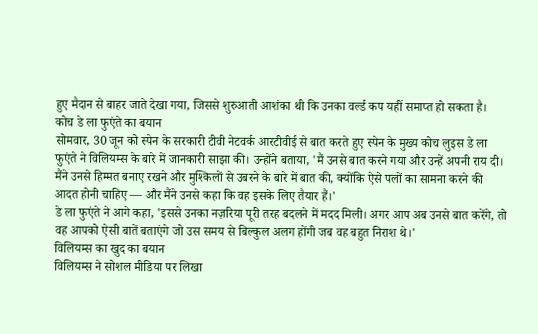हुए मैदान से बाहर जाते देखा गया, जिससे शुरुआती आशंका थी कि उनका वर्ल्ड कप यहीं समाप्त हो सकता है।
कोच डे ला फुएंते का बयान
सोमवार, 30 जून को स्पेन के सरकारी टीवी नेटवर्क आरटीवीई से बात करते हुए स्पेन के मुख्य कोच लुइस डे ला फुएंते ने विलियम्स के बारे में जानकारी साझा की। उन्होंने बताया, 'मैं उनसे बात करने गया और उन्हें अपनी राय दी। मैंने उनसे हिम्मत बनाए रखने और मुश्किलों से उबरने के बारे में बात की, क्योंकि ऐसे पलों का सामना करने की आदत होनी चाहिए — और मैंने उनसे कहा कि वह इसके लिए तैयार हैं।'
डे ला फुएंते ने आगे कहा, 'इससे उनका नज़रिया पूरी तरह बदलने में मदद मिली। अगर आप अब उनसे बात करेंगे, तो वह आपको ऐसी बातें बताएंगे जो उस समय से बिल्कुल अलग होंगी जब वह बहुत निराश थे।'
विलियम्स का खुद का बयान
विलियम्स ने सोशल मीडिया पर लिखा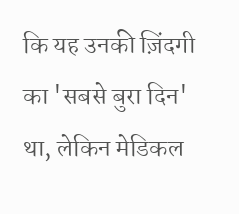कि यह उनकी ज़िंदगी का 'सबसे बुरा दिन' था, लेकिन मेडिकल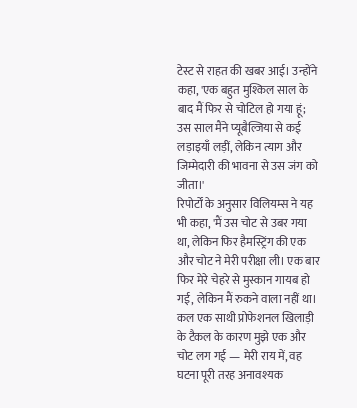टेस्ट से राहत की खबर आई। उन्होंने कहा, 'एक बहुत मुश्किल साल के बाद मैं फिर से चोटिल हो गया हूं; उस साल मैंने प्यूबैल्जिया से कई लड़ाइयाँ लड़ीं, लेकिन त्याग और जिम्मेदारी की भावना से उस जंग को जीता।'
रिपोर्टों के अनुसार विलियम्स ने यह भी कहा, 'मैं उस चोट से उबर गया था, लेकिन फिर हैमस्ट्रिंग की एक और चोट ने मेरी परीक्षा ली। एक बार फिर मेरे चेहरे से मुस्कान गायब हो गई, लेकिन मैं रुकने वाला नहीं था। कल एक साथी प्रोफेशनल खिलाड़ी के टैकल के कारण मुझे एक और चोट लग गई — मेरी राय में, वह घटना पूरी तरह अनावश्यक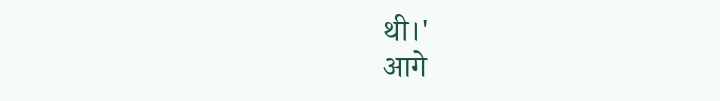थी।'
आगे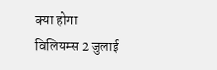क्या होगा
विलियम्स 2 जुलाई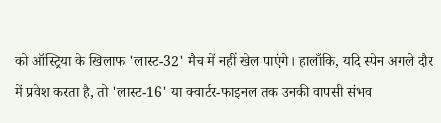को ऑस्ट्रिया के खिलाफ 'लास्ट-32' मैच में नहीं खेल पाएंगे। हालाँकि, यदि स्पेन अगले दौर में प्रवेश करता है, तो 'लास्ट-16' या क्वार्टर-फाइनल तक उनकी वापसी संभव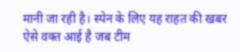मानी जा रही है। स्पेन के लिए यह राहत की खबर ऐसे वक्त आई है जब टीम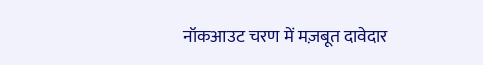नॉकआउट चरण में मज़बूत दावेदार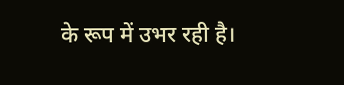के रूप में उभर रही है।